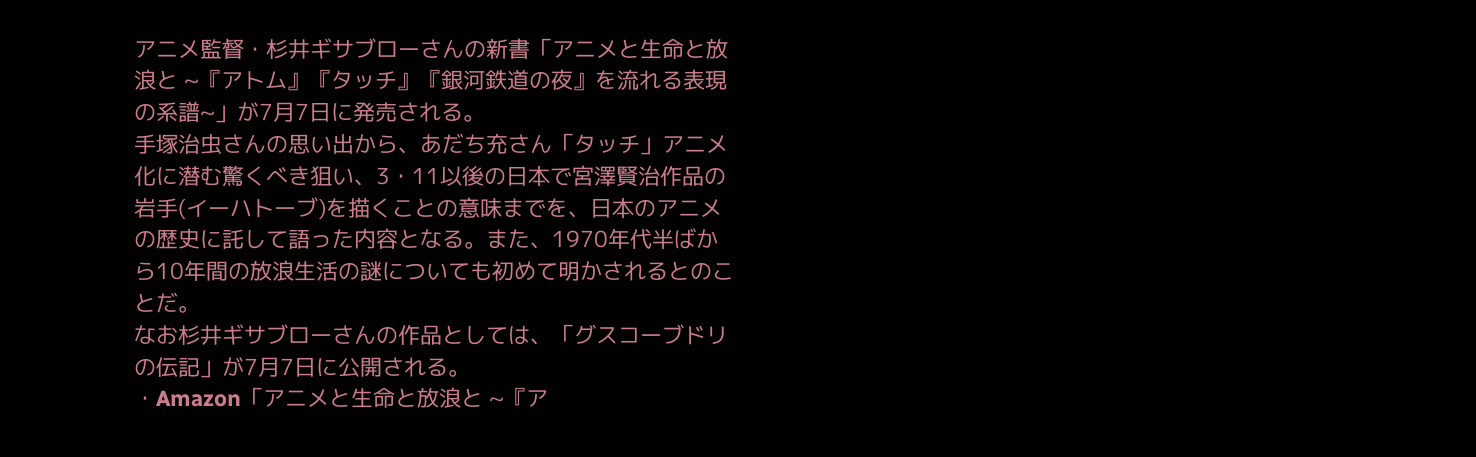アニメ監督・杉井ギサブローさんの新書「アニメと生命と放浪と ~『アトム』『タッチ』『銀河鉄道の夜』を流れる表現の系譜~」が7月7日に発売される。
手塚治虫さんの思い出から、あだち充さん「タッチ」アニメ化に潜む驚くべき狙い、3・11以後の日本で宮澤賢治作品の岩手(イーハトーブ)を描くことの意味までを、日本のアニメの歴史に託して語った内容となる。また、1970年代半ばから10年間の放浪生活の謎についても初めて明かされるとのことだ。
なお杉井ギサブローさんの作品としては、「グスコーブドリの伝記」が7月7日に公開される。
・Amazon「アニメと生命と放浪と ~『ア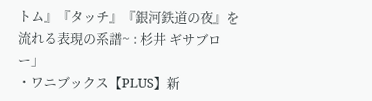トム』『タッチ』『銀河鉄道の夜』を流れる表現の系譜~ : 杉井 ギサブロー」
・ワニブックス【PLUS】新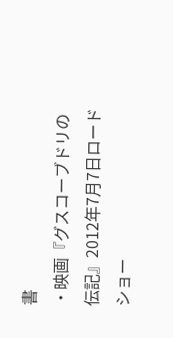書
・映画『グスコーブドリの伝記』2012年7月7日ロードショー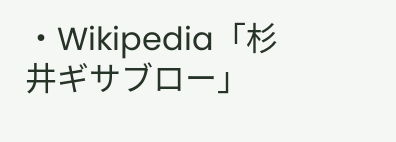・Wikipedia「杉井ギサブロー」